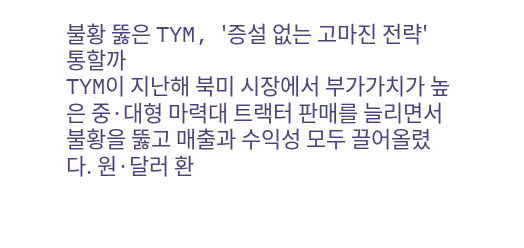불황 뚫은 TYM, '증설 없는 고마진 전략' 통할까
TYM이 지난해 북미 시장에서 부가가치가 높은 중·대형 마력대 트랙터 판매를 늘리면서 불황을 뚫고 매출과 수익성 모두 끌어올렸다. 원·달러 환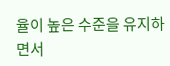율이 높은 수준을 유지하면서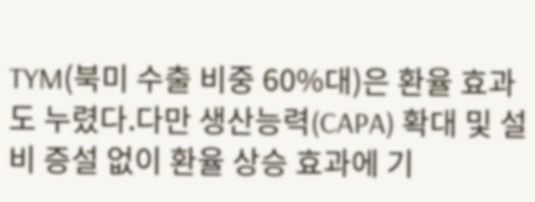TYM(북미 수출 비중 60%대)은 환율 효과도 누렸다.다만 생산능력(CAPA) 확대 및 설비 증설 없이 환율 상승 효과에 기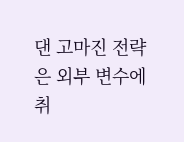댄 고마진 전략은 외부 변수에 취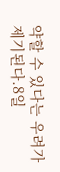약할 수 있다는 우려가 제기된다.8일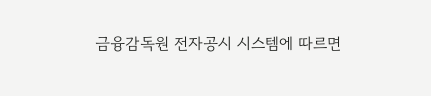금융감독원 전자공시 시스템에 따르면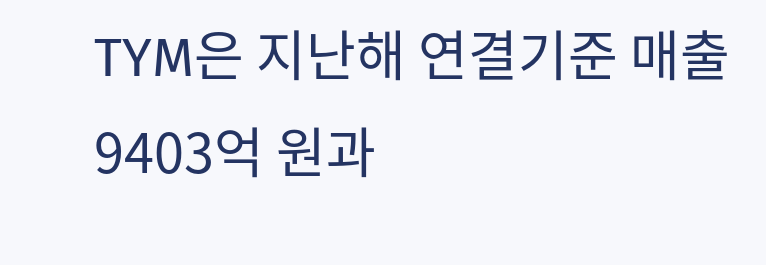TYM은 지난해 연결기준 매출 9403억 원과